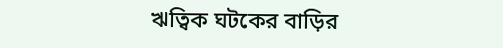ঋত্বিক ঘটকের বাড়ির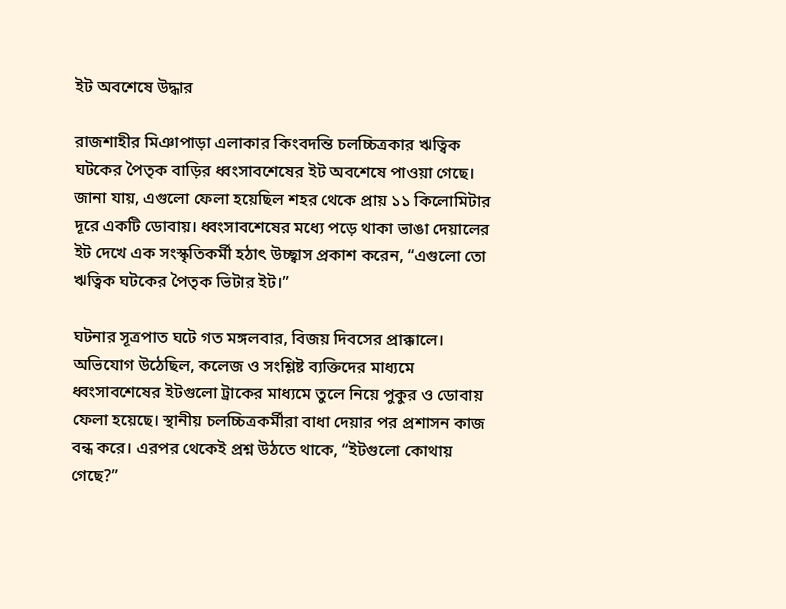ইট অবশেষে উদ্ধার

রাজশাহীর মিঞাপাড়া এলাকার কিংবদন্তি চলচ্চিত্রকার ঋত্বিক ঘটকের পৈতৃক বাড়ির ধ্বংসাবশেষের ইট অবশেষে পাওয়া গেছে। জানা যায়, এগুলো ফেলা হয়েছিল শহর থেকে প্রায় ১১ কিলোমিটার দূরে একটি ডোবায়। ধ্বংসাবশেষের মধ্যে পড়ে থাকা ভাঙা দেয়ালের ইট দেখে এক সংস্কৃতিকর্মী হঠাৎ উচ্ছ্বাস প্রকাশ করেন, “এগুলো তো ঋত্বিক ঘটকের পৈতৃক ভিটার ইট।”

ঘটনার সূত্রপাত ঘটে গত মঙ্গলবার, বিজয় দিবসের প্রাক্কালে। অভিযোগ উঠেছিল, কলেজ ও সংশ্লিষ্ট ব্যক্তিদের মাধ্যমে ধ্বংসাবশেষের ইটগুলো ট্রাকের মাধ্যমে তুলে নিয়ে পুকুর ও ডোবায় ফেলা হয়েছে। স্থানীয় চলচ্চিত্রকর্মীরা বাধা দেয়ার পর প্রশাসন কাজ বন্ধ করে। এরপর থেকেই প্রশ্ন উঠতে থাকে, “ইটগুলো কোথায় গেছে?”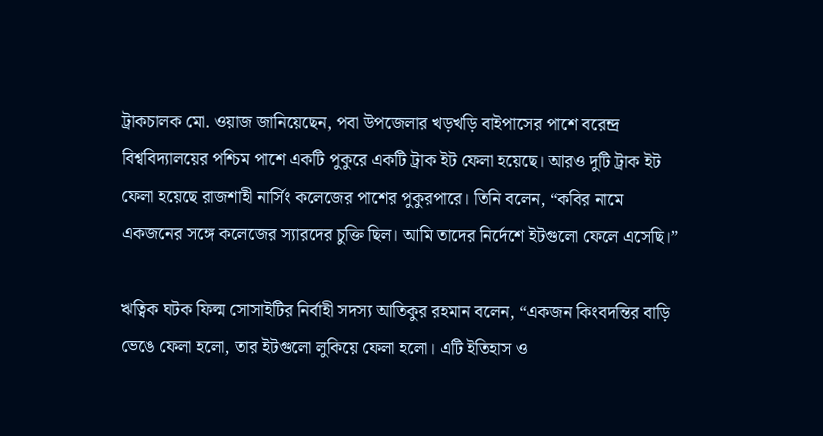ট্রাকচালক মো. ওয়াজ জানিয়েছেন, পবা উপজেলার খড়খড়ি বাইপাসের পাশে বরেন্দ্র বিশ্ববিদ্যালয়ের পশ্চিম পাশে একটি পুকুরে একটি ট্রাক ইট ফেলা হয়েছে। আরও দুটি ট্রাক ইট ফেলা হয়েছে রাজশাহী নার্সিং কলেজের পাশের পুকুরপারে। তিনি বলেন, “কবির নামে একজনের সঙ্গে কলেজের স্যারদের চুক্তি ছিল। আমি তাদের নির্দেশে ইটগুলো ফেলে এসেছি।”

ঋত্বিক ঘটক ফিল্ম সোসাইটির নির্বাহী সদস্য আতিকুর রহমান বলেন, “একজন কিংবদন্তির বাড়ি ভেঙে ফেলা হলো, তার ইটগুলো লুকিয়ে ফেলা হলো। এটি ইতিহাস ও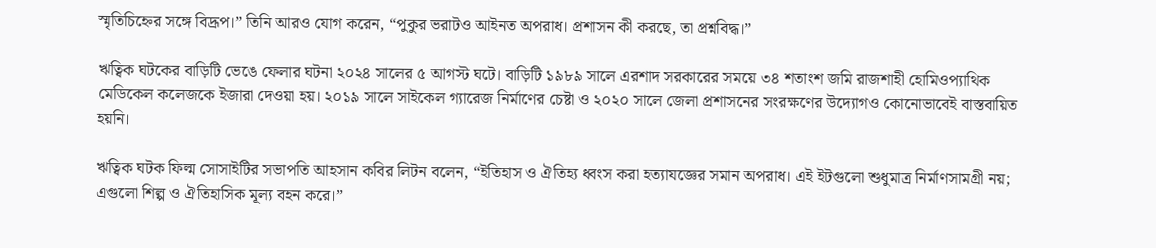স্মৃতিচিহ্নের সঙ্গে বিদ্রূপ।” তিনি আরও যোগ করেন, “পুকুর ভরাটও আইনত অপরাধ। প্রশাসন কী করছে, তা প্রশ্নবিদ্ধ।”

ঋত্বিক ঘটকের বাড়িটি ভেঙে ফেলার ঘটনা ২০২৪ সালের ৫ আগস্ট ঘটে। বাড়িটি ১৯৮৯ সালে এরশাদ সরকারের সময়ে ৩৪ শতাংশ জমি রাজশাহী হোমিওপ্যাথিক মেডিকেল কলেজকে ইজারা দেওয়া হয়। ২০১৯ সালে সাইকেল গ্যারেজ নির্মাণের চেষ্টা ও ২০২০ সালে জেলা প্রশাসনের সংরক্ষণের উদ্যোগও কোনোভাবেই বাস্তবায়িত হয়নি।

ঋত্বিক ঘটক ফিল্ম সোসাইটির সভাপতি আহসান কবির লিটন বলেন, “ইতিহাস ও ঐতিহ্য ধ্বংস করা হত্যাযজ্ঞের সমান অপরাধ। এই ইটগুলো শুধুমাত্র নির্মাণসামগ্রী নয়; এগুলো শিল্প ও ঐতিহাসিক মূল্য বহন করে।”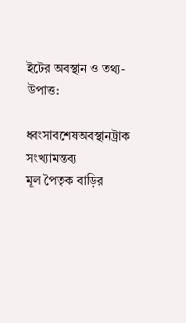ইটের অবস্থান ও তথ্য-উপাত্ত:

ধ্বংসাবশেষঅবস্থানট্রাক সংখ্যামন্তব্য
মূল পৈতৃক বাড়ির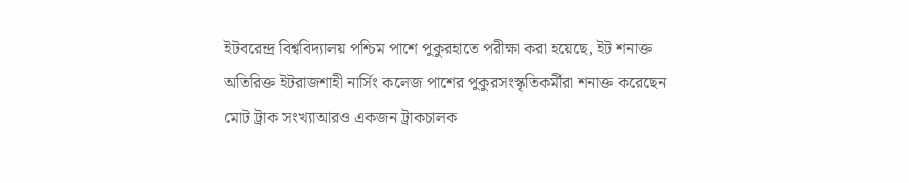ইটবরেন্দ্র বিশ্ববিদ্যালয় পশ্চিম পাশে পুকুরহাতে পরীক্ষা করা হয়েছে, ইট শনাক্ত
অতিরিক্ত ইটরাজশাহী নার্সিং কলেজ পাশের পুকুরসংস্কৃতিকর্মীরা শনাক্ত করেছেন
মোট ট্রাক সংখ্যাআরও একজন ট্রাকচালক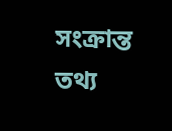সংক্রান্ত তথ্য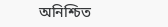অনিশ্চিত